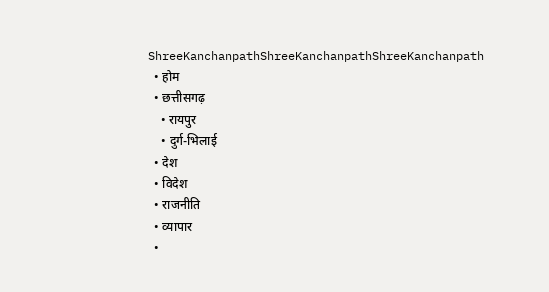ShreeKanchanpathShreeKanchanpathShreeKanchanpath
  • होम
  • छत्तीसगढ़
    • रायपुर
    • दुर्ग-भिलाई
  • देश
  • विदेश
  • राजनीति
  • व्यापार
  •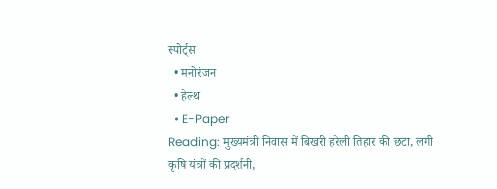स्पोर्ट्स
  • मनोरंजन
  • हेल्थ
  • E-Paper
Reading: मुख्यमंत्री निवास में बिखरी हरेली तिहार की छटा, लगी कृषि यंत्रों की प्रदर्शनी,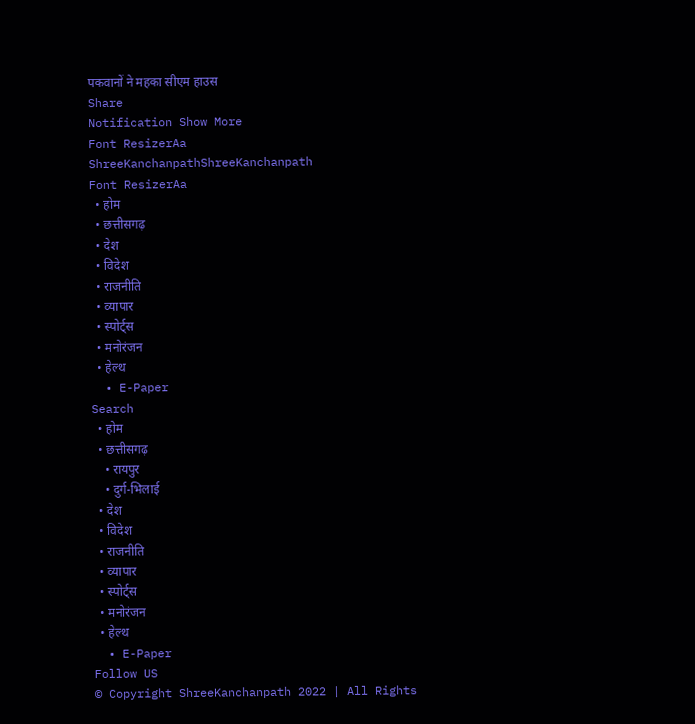पकवानों ने महका सीएम हाउस
Share
Notification Show More
Font ResizerAa
ShreeKanchanpathShreeKanchanpath
Font ResizerAa
  • होम
  • छत्तीसगढ़
  • देश
  • विदेश
  • राजनीति
  • व्यापार
  • स्पोर्ट्स
  • मनोरंजन
  • हेल्थ
  • E-Paper
Search
  • होम
  • छत्तीसगढ़
    • रायपुर
    • दुर्ग-भिलाई
  • देश
  • विदेश
  • राजनीति
  • व्यापार
  • स्पोर्ट्स
  • मनोरंजन
  • हेल्थ
  • E-Paper
Follow US
© Copyright ShreeKanchanpath 2022 | All Rights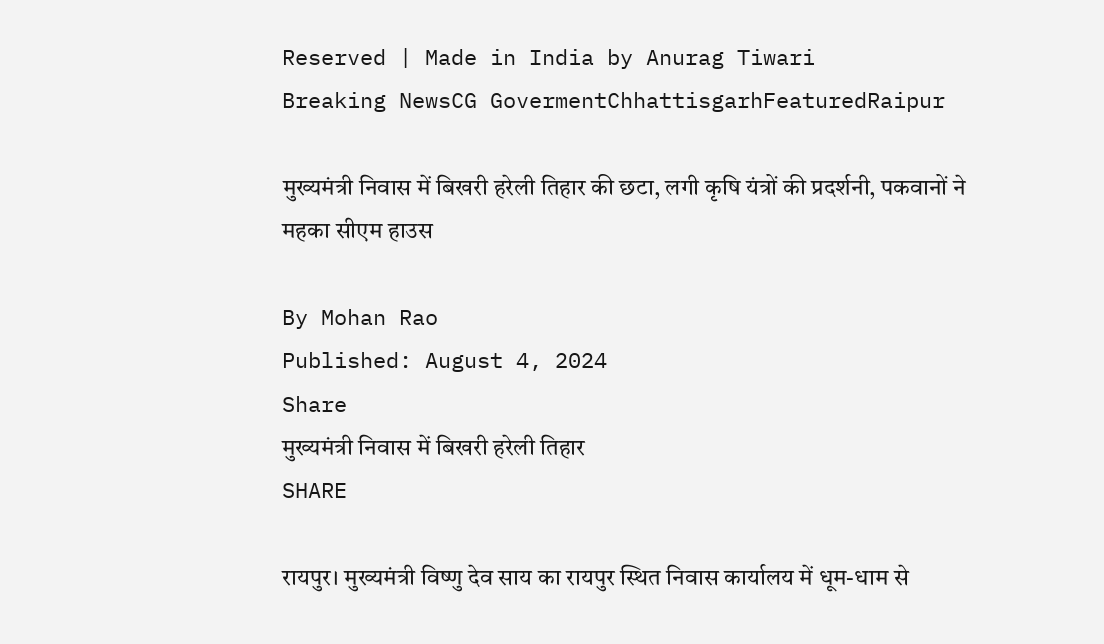Reserved | Made in India by Anurag Tiwari
Breaking NewsCG GovermentChhattisgarhFeaturedRaipur

मुख्यमंत्री निवास में बिखरी हरेली तिहार की छटा, लगी कृषि यंत्रों की प्रदर्शनी, पकवानों ने महका सीएम हाउस

By Mohan Rao
Published: August 4, 2024
Share
मुख्यमंत्री निवास में बिखरी हरेली तिहार
SHARE

रायपुर। मुख्यमंत्री विष्णु देव साय का रायपुर स्थित निवास कार्यालय में धूम-धाम से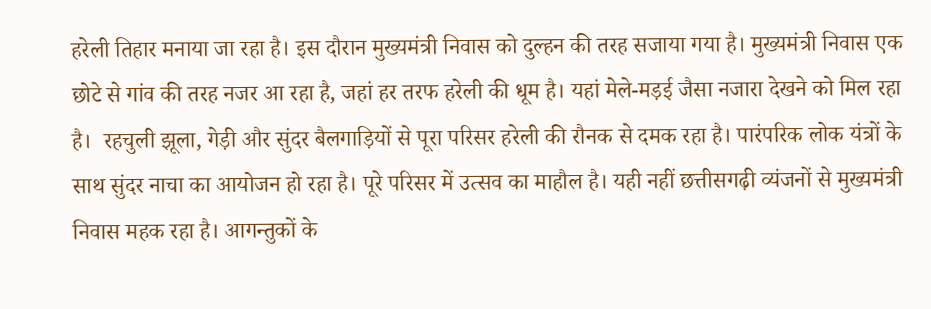हरेली तिहार मनाया जा रहा है। इस दौरान मुख्यमंत्री निवास को दुल्हन की तरह सजाया गया है। मुख्यमंत्री निवास एक छोटे से गांव की तरह नजर आ रहा है, जहां हर तरफ हरेली की धूम है। यहां मेले-मड़ई जैसा नजारा देखने को मिल रहा है।  रहचुली झूला, गेड़ी और सुंदर बैलगाड़ियों से पूरा परिसर हरेली की रौनक से दमक रहा है। पारंपरिक लोक यंत्रों के साथ सुंदर नाचा का आयोजन हो रहा है। पूरे परिसर में उत्सव का माहौल है। यही नहीं छत्तीसगढ़ी व्यंजनों से मुख्यमंत्री निवास महक रहा है। आगन्तुकों के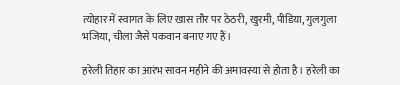त्योहार में स्वागत के लिए खास तौर पर ठेठरी, खुरमी, पीडिया, गुलगुला भजिया, चीला जैसे पकवान बनाए गए हैं।

हरेली तिहार का आरंभ सावन महीने की अमावस्या से होता है। हरेली का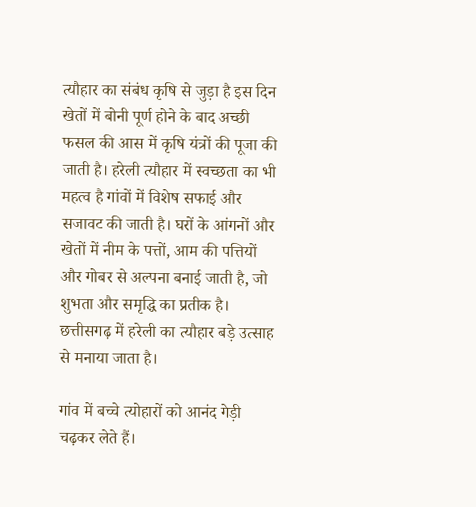त्यौहार का संबंध कृषि से जुड़ा है इस दिन खेतों में बोनी पूर्ण होने के बाद अच्छी फसल की आस में कृषि यंत्रों की पूजा की जाती है। हरेली त्यौहार में स्वच्छता का भी महत्व है गांवों में विशेष सफाई और सजावट की जाती है। घरों के आंगनों और खेतों में नीम के पत्तों, आम की पत्तियों और गोबर से अल्पना बनाई जाती है, जो शुभता और समृद्धि का प्रतीक है। छत्तीसगढ़ में हरेली का त्यौहार बड़े उत्साह से मनाया जाता है।

गांव में बच्चे त्योहारों को आनंद गेड़ी चढ़कर लेते हैं।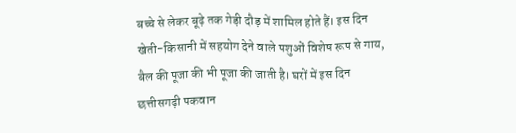बच्चे से लेकर बूढ़े तक गेड़ी दौड़ में शामिल होते हैं। इस दिन खेती-किसानी में सहयोग देने वाले पशुओं विशेष रूप से गाय, बैल की पूजा की भी पूजा की जाती है। घरों में इस दिन छत्तीसगढ़ी पकवान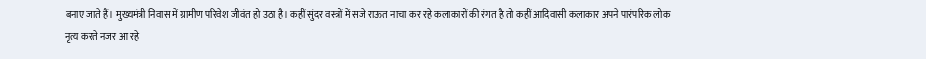बनाए जाते हैं। मुख्यमंत्री निवास में ग्रामीण परिवेश जीवंत हो उठा है। कहीं सुंदर वस्त्रों में सजे राऊत नाचा कर रहे कलाकारों की रंगत है तो कहीं आदिवासी कलाकार अपने पारंपरिक लोक नृत्य करते नजर आ रहे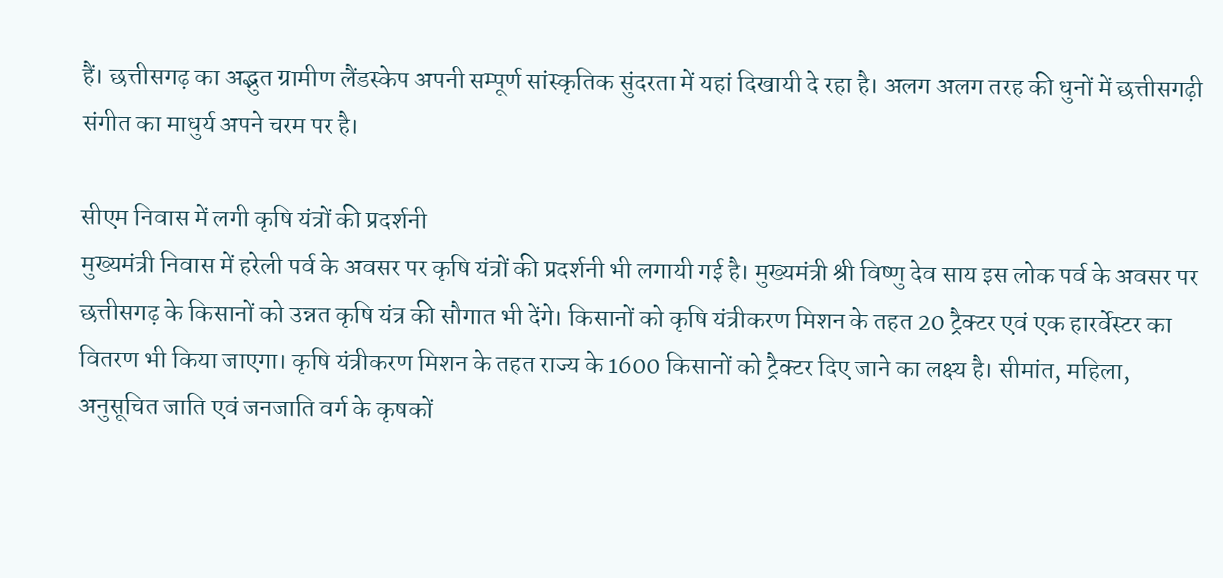हैं। छत्तीसगढ़ का अद्भुत ग्रामीण लैंडस्केप अपनी सम्पूर्ण सांस्कृतिक सुंदरता में यहां दिखायी दे रहा है। अलग अलग तरह की धुनों में छत्तीसगढ़ी संगीत का माधुर्य अपने चरम पर है।

सीएम निवास में लगी कृषि यंत्रों की प्रदर्शनी
मुख्यमंत्री निवास में हरेली पर्व के अवसर पर कृषि यंत्रों की प्रदर्शनी भी लगायी गई है। मुख्यमंत्री श्री विष्णु देव साय इस लोक पर्व के अवसर पर छत्तीसगढ़ के किसानों को उन्नत कृषि यंत्र की सौगात भी देंगे। किसानों को कृषि यंत्रीकरण मिशन के तहत 20 ट्रैक्टर एवं एक हारर्वेस्टर का वितरण भी किया जाएगा। कृषि यंत्रीकरण मिशन के तहत राज्य के 1600 किसानों को ट्रैक्टर दिए जाने का लक्ष्य है। सीमांत, महिला, अनुसूचित जाति एवं जनजाति वर्ग के कृषकों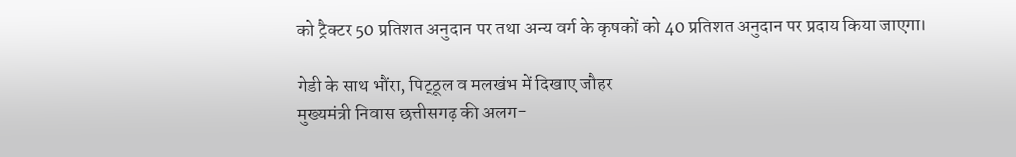को ट्रैक्टर 50 प्रतिशत अनुदान पर तथा अन्य वर्ग के कृषकों को 40 प्रतिशत अनुदान पर प्रदाय किया जाएगा।

गेडी के साथ भौंरा, पिट्‌ठूल व मलखंभ में दिखाए जौहर
मुख्यमंत्री निवास छत्तीसगढ़ की अलग-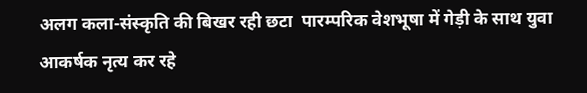अलग कला-संस्कृति की बिखर रही छटा  पारम्परिक वेशभूषा में गेड़ी के साथ युवा आकर्षक नृत्य कर रहे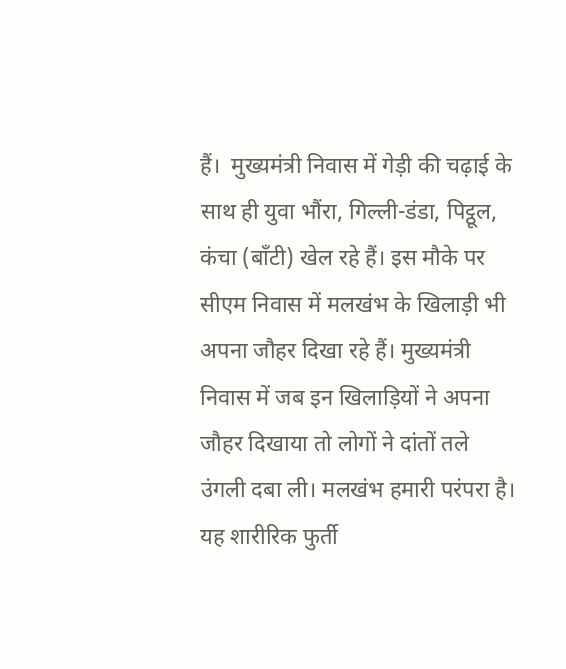हैं।  मुख्यमंत्री निवास में गेड़ी की चढ़ाई के साथ ही युवा भौंरा, गिल्ली-डंडा, पिट्ठूल, कंचा (बाँटी) खेल रहे हैं। इस मौके पर सीएम निवास में मलखंभ के खिलाड़ी भी अपना जौहर दिखा रहे हैं। मुख्यमंत्री निवास में जब इन खिलाड़ियों ने अपना जौहर दिखाया तो लोगों ने दांतों तले उंगली दबा ली। मलखंभ हमारी परंपरा है। यह शारीरिक फुर्ती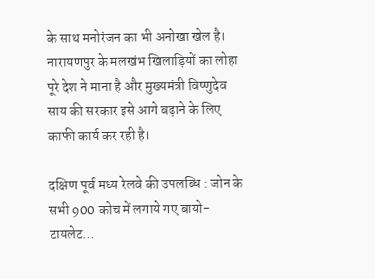के साथ मनोरंजन का भी अनोखा खेल है। नारायणपुर के मलखंभ खिलाड़ियों का लोहा पूरे देश ने माना है और मुख्यमंत्री विष्णुदेव साय की सरकार इसे आगे बढ़ाने के लिए काफी कार्य कर रही है।

दक्षिण पूर्व मध्य रेलवे की उपलब्धि : जोन के सभी 900 कोच में लगाये गए बायो-टायलेट…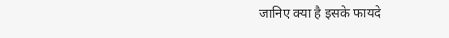जानिए क्या है इसके फायदे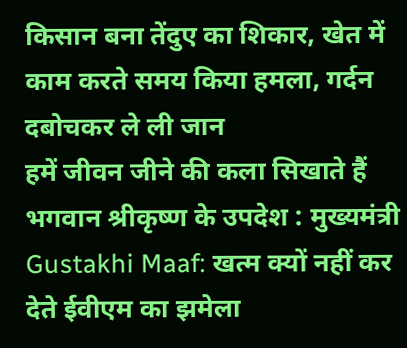किसान बना तेंदुए का शिकार, खेत में काम करते समय किया हमला, गर्दन दबोचकर ले ली जान
हमें जीवन जीने की कला सिखाते हैं भगवान श्रीकृष्ण के उपदेश : मुख्यमंत्री
Gustakhi Maaf: खत्म क्यों नहीं कर देते ईवीएम का झमेला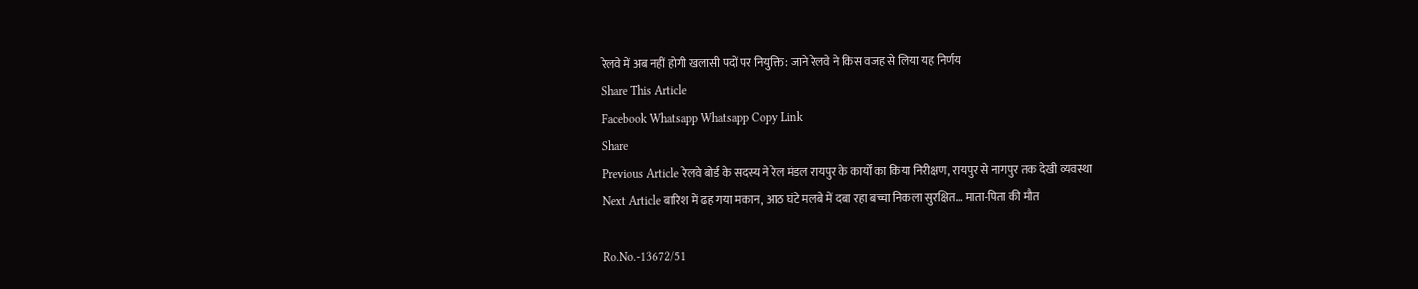रेलवे में अब नहीं होगी खलासी पदों पर नियुक्ति: जाने रेलवे ने किस वजह से लिया यह निर्णय
Share This Article
Facebook Whatsapp Whatsapp Copy Link
Share
Previous Article रेलवे बोर्ड के सदस्य ने रेल मंडल रायपुर के कार्यों का किया निरीक्षण, रायपुर से नागपुर तक देखी व्यवस्था
Next Article बारिश में ढह गया मकान, आठ घंटे मलबे में दबा रहा बच्चा निकला सुरक्षित… माता-पिता की मौत

Ro.No.-13672/51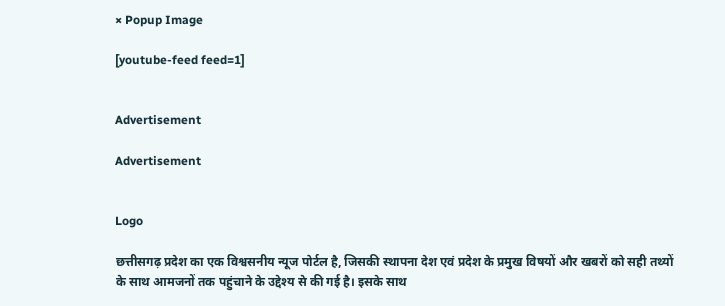× Popup Image

[youtube-feed feed=1]


Advertisement

Advertisement


Logo

छत्तीसगढ़ प्रदेश का एक विश्वसनीय न्यूज पोर्टल है, जिसकी स्थापना देश एवं प्रदेश के प्रमुख विषयों और खबरों को सही तथ्यों के साथ आमजनों तक पहुंचाने के उद्देश्य से की गई है। इसके साथ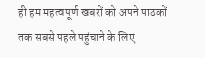ही हम महत्वपूर्ण खबरों को अपने पाठकों तक सबसे पहले पहुंचाने के लिए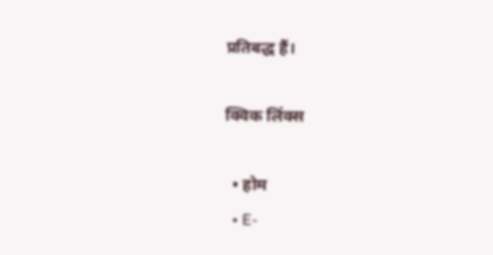प्रतिबद्ध हैं।

क्विक लिंक्स

  • होम
  • E-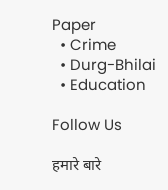Paper
  • Crime
  • Durg-Bhilai
  • Education

Follow Us

हमारे बारे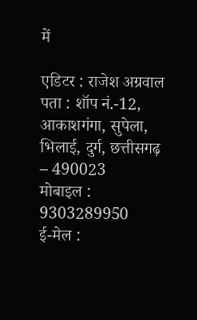में

एडिटर : राजेश अग्रवाल
पता : शॉप नं.-12, आकाशगंगा, सुपेला, भिलाई, दुर्ग, छत्तीसगढ़ – 490023
मोबाइल : 9303289950
ई-मेल :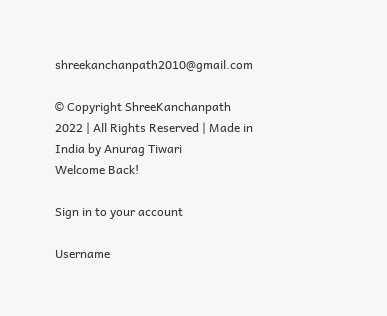shreekanchanpath2010@gmail.com

© Copyright ShreeKanchanpath 2022 | All Rights Reserved | Made in India by Anurag Tiwari
Welcome Back!

Sign in to your account

Username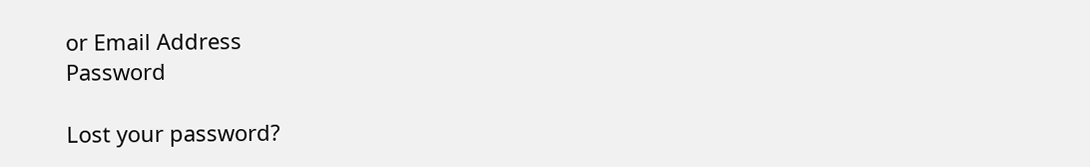or Email Address
Password

Lost your password?